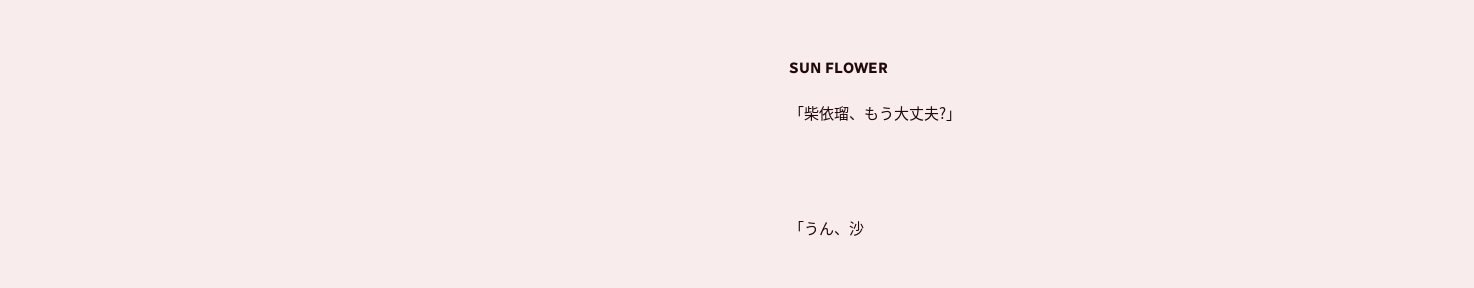SUN FLOWER

「柴依瑠、もう大丈夫?」




「うん、沙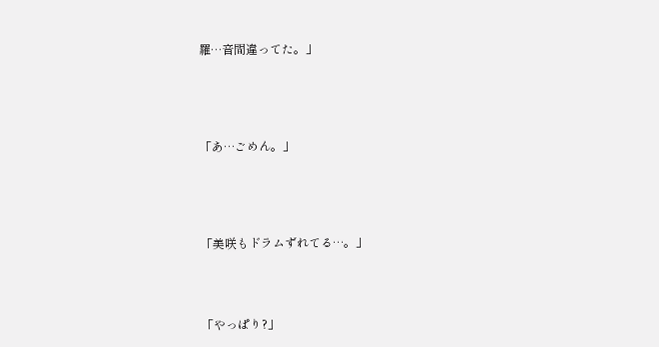羅…音間違ってた。」





「あ…ごめん。」





「美咲もドラムずれてる…。」




「やっぱり?」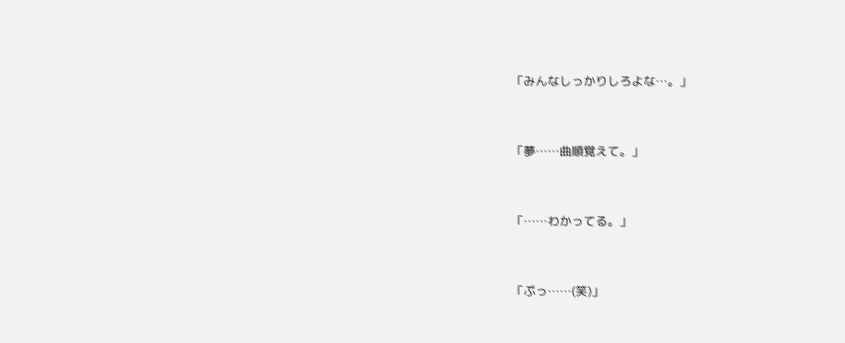「みんなしっかりしろよな…。」




「夢……曲順覚えて。」




「……わかってる。」




「ぷっ……(笑)」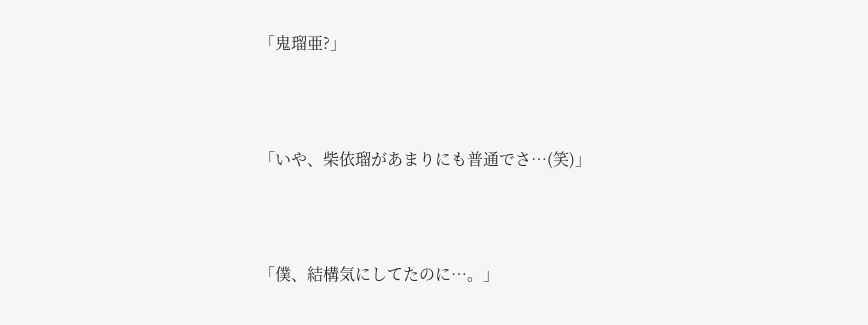「鬼瑠亜?」




「いや、柴依瑠があまりにも普通でさ…(笑)」




「僕、結構気にしてたのに…。」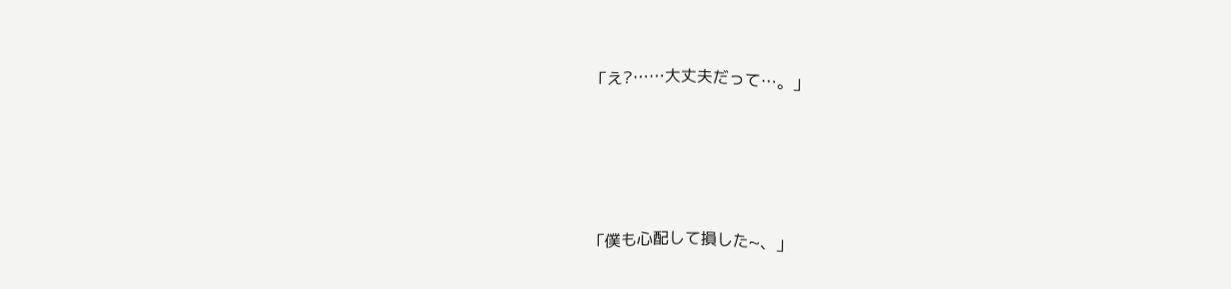「え?……大丈夫だって…。」




「僕も心配して損した~、」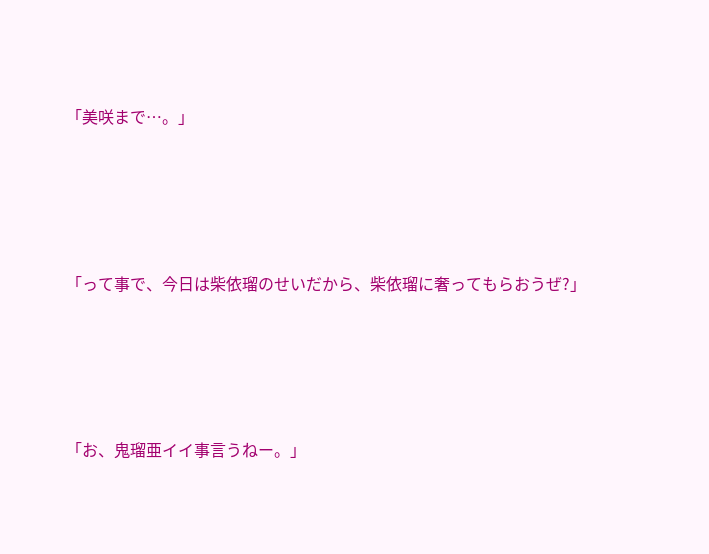「美咲まで…。」




「って事で、今日は柴依瑠のせいだから、柴依瑠に奢ってもらおうぜ?」




「お、鬼瑠亜イイ事言うねー。」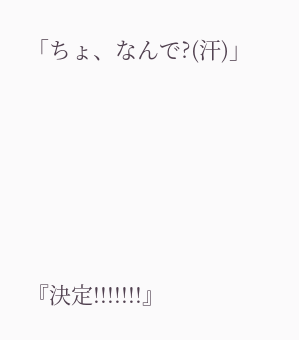「ちょ、なんで?(汗)」






『決定!!!!!!!』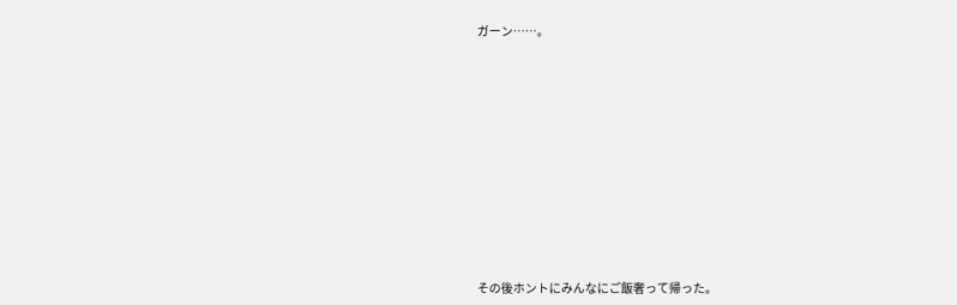ガーン……。














その後ホントにみんなにご飯奢って帰った。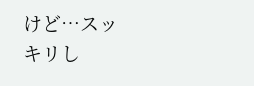けど…スッキリし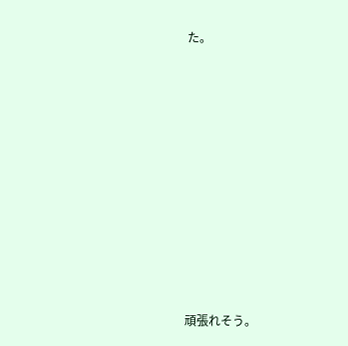た。










頑張れそう。